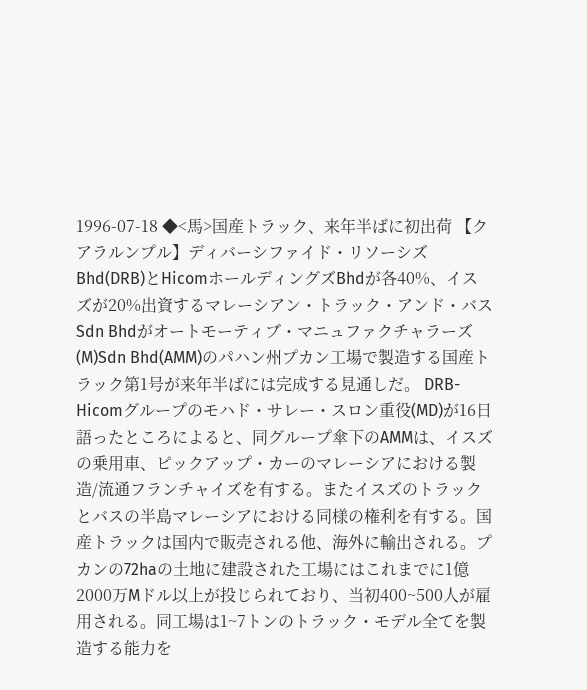1996-07-18 ◆<馬>国産トラック、来年半ばに初出荷 【クアラルンプル】ディバーシファイド・リソーシズBhd(DRB)とHicomホールディングズBhdが各40%、イスズが20%出資するマレーシアン・トラック・アンド・バスSdn Bhdがオートモーティブ・マニュファクチャラーズ(M)Sdn Bhd(AMM)のパハン州プカン工場で製造する国産トラック第1号が来年半ばには完成する見通しだ。 DRB-Hicomグループのモハド・サレー・スロン重役(MD)が16日語ったところによると、同グループ傘下のAMMは、イスズの乗用車、ピックアップ・カーのマレーシアにおける製造/流通フランチャイズを有する。またイスズのトラックとバスの半島マレーシアにおける同様の権利を有する。国産トラックは国内で販売される他、海外に輸出される。プカンの72haの土地に建設された工場にはこれまでに1億2000万Mドル以上が投じられており、当初400~500人が雇用される。同工場は1~7トンのトラック・モデル全てを製造する能力を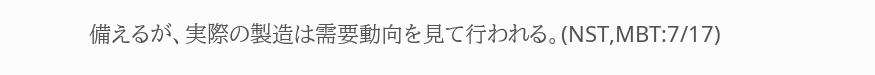備えるが、実際の製造は需要動向を見て行われる。(NST,MBT:7/17)